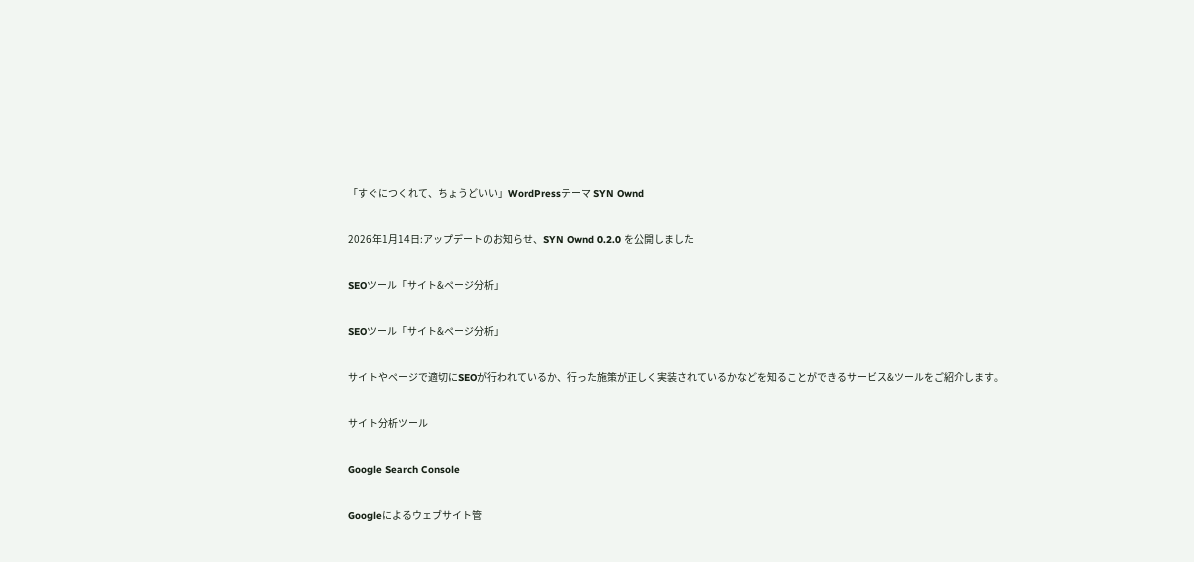「すぐにつくれて、ちょうどいい」WordPressテーマ SYN Ownd

2026年1月14日:アップデートのお知らせ、SYN Ownd 0.2.0 を公開しました

SEOツール「サイト&ページ分析」

SEOツール「サイト&ページ分析」

サイトやページで適切にSEOが行われているか、行った施策が正しく実装されているかなどを知ることができるサービス&ツールをご紹介します。

サイト分析ツール

Google Search Console

Googleによるウェブサイト管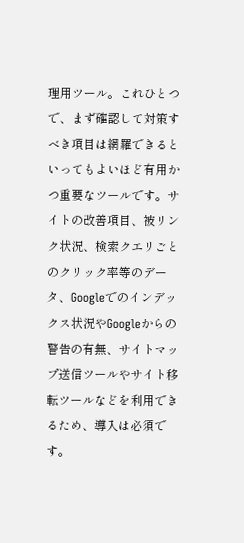理用ツール。これひとつで、まず確認して対策すべき項目は網羅できるといってもよいほど有用かつ重要なツールです。サイトの改善項目、被リンク状況、検索クエリごとのクリック率等のデータ、Googleでのインデックス状況やGoogleからの警告の有無、サイトマップ送信ツールやサイト移転ツールなどを利用できるため、導入は必須です。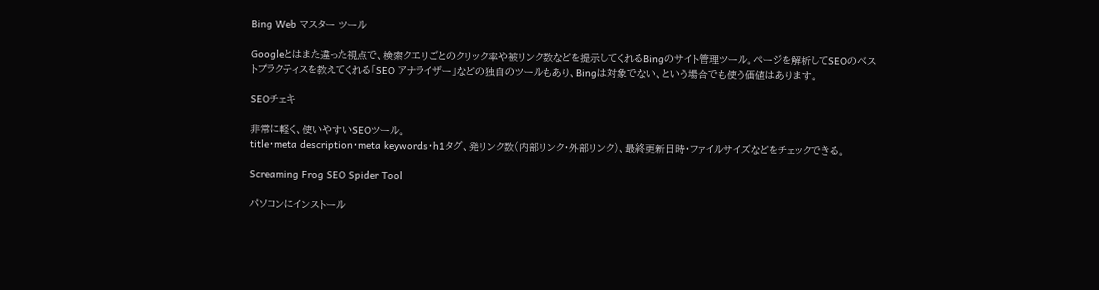Bing Web マスター ツール

Googleとはまた違った視点で、検索クエリごとのクリック率や被リンク数などを提示してくれるBingのサイト管理ツール。ページを解析してSEOのベストプラクティスを教えてくれる「SEO アナライザー」などの独自のツールもあり、Bingは対象でない、という場合でも使う価値はあります。

SEOチェキ

非常に軽く、使いやすいSEOツール。
title・meta description・meta keywords・h1タグ、発リンク数(内部リンク・外部リンク)、最終更新日時・ファイルサイズなどをチェックできる。

Screaming Frog SEO Spider Tool

パソコンにインストール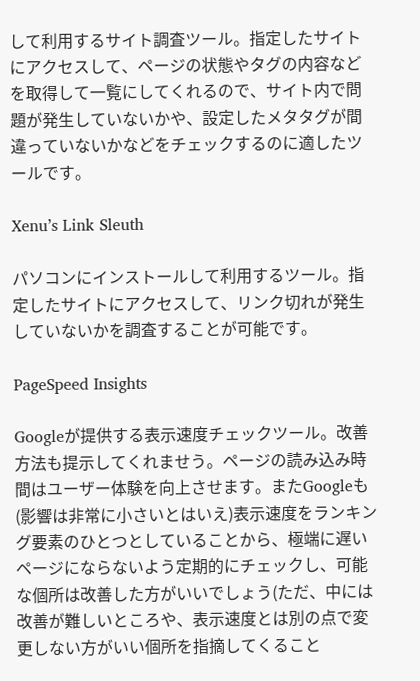して利用するサイト調査ツール。指定したサイトにアクセスして、ページの状態やタグの内容などを取得して一覧にしてくれるので、サイト内で問題が発生していないかや、設定したメタタグが間違っていないかなどをチェックするのに適したツールです。

Xenu’s Link Sleuth

パソコンにインストールして利用するツール。指定したサイトにアクセスして、リンク切れが発生していないかを調査することが可能です。

PageSpeed Insights

Googleが提供する表示速度チェックツール。改善方法も提示してくれませう。ページの読み込み時間はユーザー体験を向上させます。またGoogleも(影響は非常に小さいとはいえ)表示速度をランキング要素のひとつとしていることから、極端に遅いページにならないよう定期的にチェックし、可能な個所は改善した方がいいでしょう(ただ、中には改善が難しいところや、表示速度とは別の点で変更しない方がいい個所を指摘してくること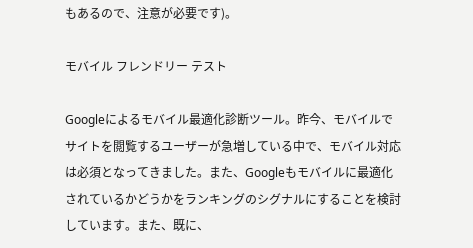もあるので、注意が必要です)。

モバイル フレンドリー テスト

Googleによるモバイル最適化診断ツール。昨今、モバイルでサイトを閲覧するユーザーが急増している中で、モバイル対応は必須となってきました。また、Googleもモバイルに最適化されているかどうかをランキングのシグナルにすることを検討しています。また、既に、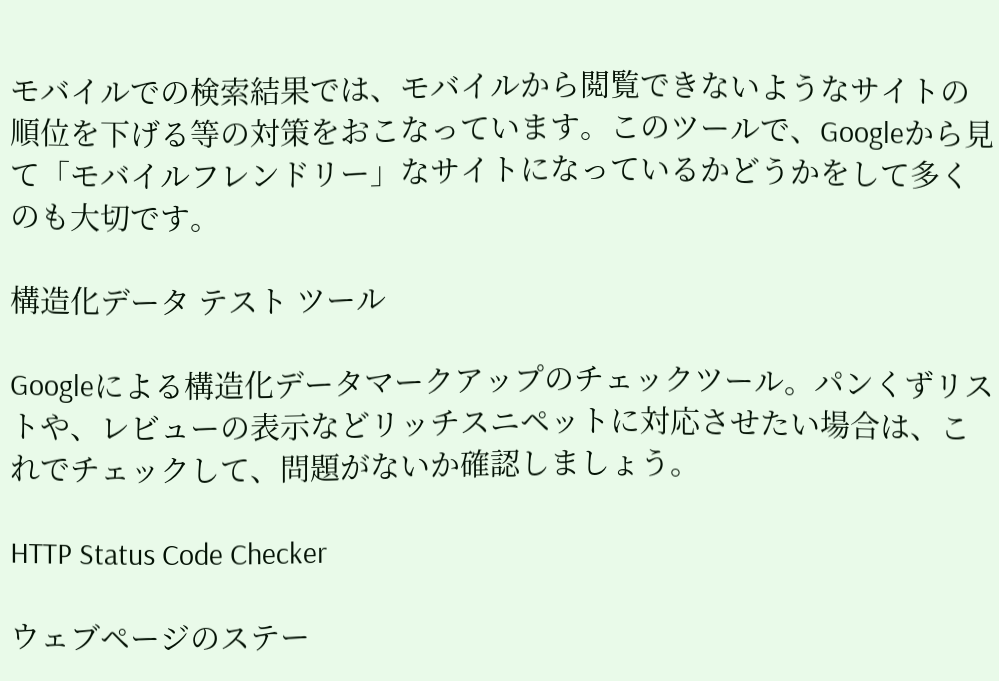モバイルでの検索結果では、モバイルから閲覧できないようなサイトの順位を下げる等の対策をおこなっています。このツールで、Googleから見て「モバイルフレンドリー」なサイトになっているかどうかをして多くのも大切です。

構造化データ テスト ツール

Googleによる構造化データマークアップのチェックツール。パンくずリストや、レビューの表示などリッチスニペットに対応させたい場合は、これでチェックして、問題がないか確認しましょう。

HTTP Status Code Checker

ウェブページのステー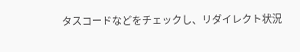タスコードなどをチェックし、リダイレクト状況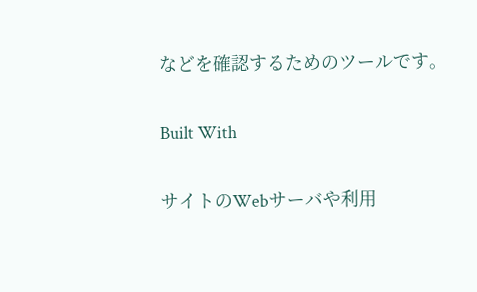などを確認するためのツールです。

Built With

サイトのWebサーバや利用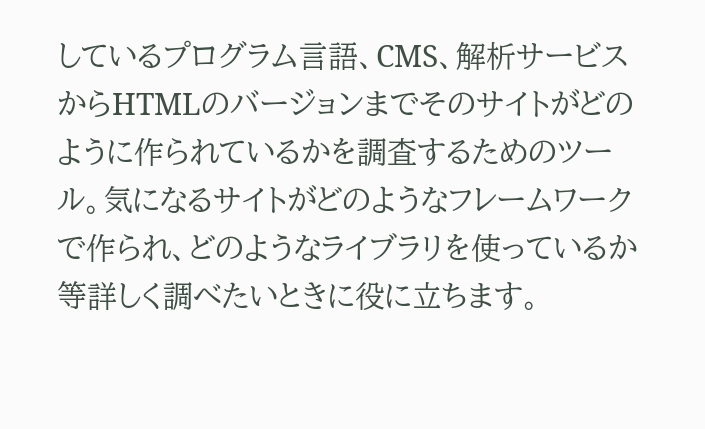しているプログラム言語、CMS、解析サービスからHTMLのバージョンまでそのサイトがどのように作られているかを調査するためのツール。気になるサイトがどのようなフレームワークで作られ、どのようなライブラリを使っているか等詳しく調べたいときに役に立ちます。